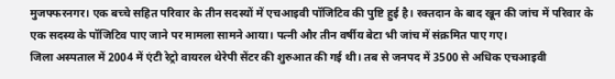मुजफ्फरनगर। एक बच्चे सहित परिवार के तीन सदस्यों में एचआइवी पॉजिटिव की पुष्टि हुई है। रक्तदान के बाद खून की जांच में परिवार के एक सदस्य के पॉजिटिव पाए जाने पर मामला सामने आया। पत्नी और तीन वर्षीय बेटा भी जांच में संक्रमित पाए गए।
जिला अस्पताल में 2004 में एंटी रेट्रो वायरल थेरेपी सेंटर की शुरुआत की गई थी। तब से जनपद में 3500 से अधिक एचआइवी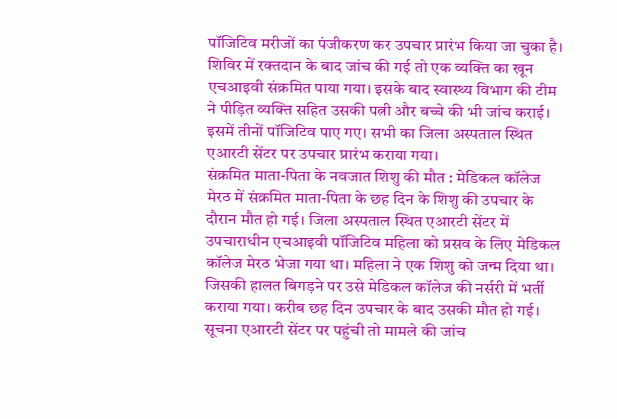पॉजिटिव मरीजों का पंजीकरण कर उपचार प्रारंभ किया जा चुका है। शिविर में रक्तदान के बाद जांच की गई तो एक व्यक्ति का खून एचआइवी संक्रमित पाया गया। इसके बाद स्वास्थ्य विभाग की टीम ने पीड़ित व्यक्ति सहित उसकी पत्नी और बच्चे की भी जांच कराई। इसमें तीनों पॉजिटिव पाए गए। सभी का जिला अस्पताल स्थित एआरटी सेंटर पर उपचार प्रारंभ कराया गया।
संक्रमित माता-पिता के नवजात शिशु की मौत : मेडिकल कॉलेज मेरठ में संक्रमित माता-पिता के छह दिन के शिशु की उपचार के दौरान मौत हो गई। जिला अस्पताल स्थित एआरटी सेंटर में उपचाराधीन एचआइवी पॉजिटिव महिला को प्रसव के लिए मेडिकल कॉलेज मेरठ भेजा गया था। महिला ने एक शिशु को जन्म दिया था। जिसकी हालत बिगड़ने पर उसे मेडिकल कॉलेज की नर्सरी में भर्ती कराया गया। करीब छह दिन उपचार के बाद उसकी मौत हो गई। सूचना एआरटी सेंटर पर पहुंची तो मामले की जांच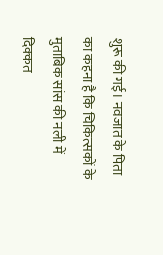शुरू की गई। नवजात के पिता का कहना है कि चिकित्सकों के मुताबिक सांस की नली में दिक्कत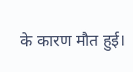के कारण मौत हुई।